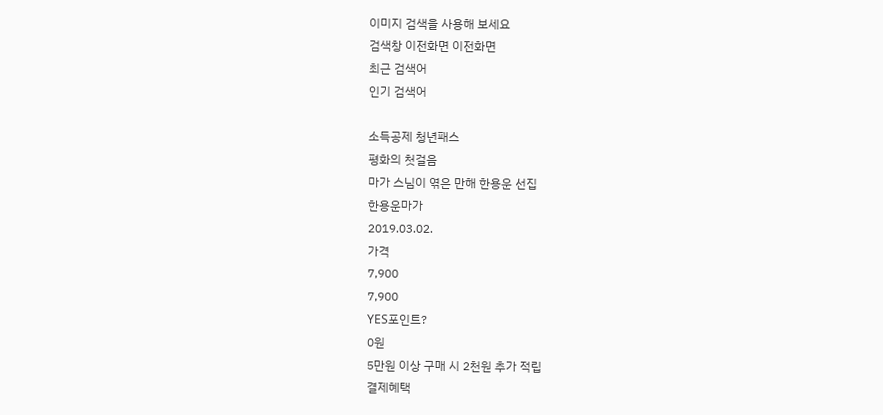이미지 검색을 사용해 보세요
검색창 이전화면 이전화면
최근 검색어
인기 검색어

소득공제 청년패스
평화의 첫걸음
마가 스님이 엮은 만해 한용운 선집
한용운마가
2019.03.02.
가격
7,900
7,900
YES포인트?
0원
5만원 이상 구매 시 2천원 추가 적립
결제혜택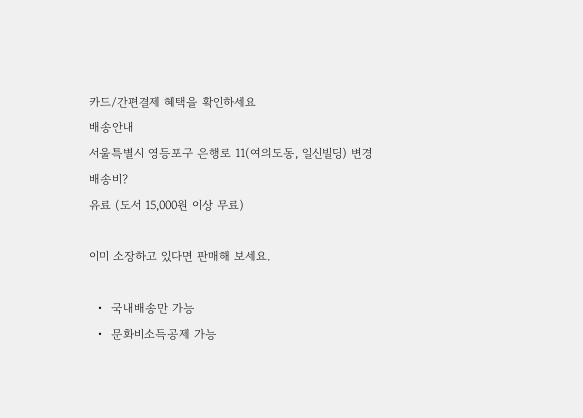카드/간편결제 혜택을 확인하세요
배송안내
서울특별시 영등포구 은행로 11(여의도동, 일신빌딩) 변경
배송비?
유료 (도서 15,000원 이상 무료)

이미 소장하고 있다면 판매해 보세요.

  •  국내배송만 가능
  •  문화비소득공제 가능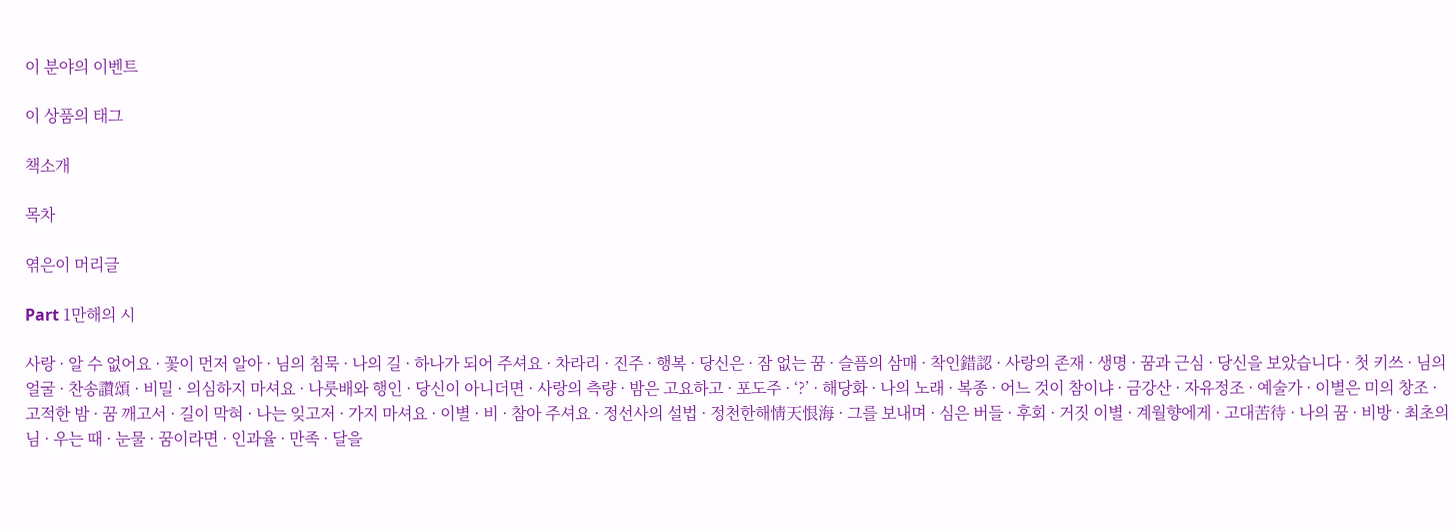이 분야의 이벤트

이 상품의 태그

책소개

목차

엮은이 머리글

Part 1만해의 시

사랑 · 알 수 없어요 · 꽃이 먼저 알아 · 님의 침묵 · 나의 길 · 하나가 되어 주셔요 · 차라리 · 진주 · 행복 · 당신은 · 잠 없는 꿈 · 슬픔의 삼매 · 착인錯認 · 사랑의 존재 · 생명 · 꿈과 근심 · 당신을 보았습니다 · 첫 키쓰 · 님의 얼굴 · 찬송讚頌 · 비밀 · 의심하지 마셔요 · 나룻배와 행인 · 당신이 아니더면 · 사랑의 측량 · 밤은 고요하고 · 포도주 · ‘?’ · 해당화 · 나의 노래 · 복종 · 어느 것이 참이냐 · 금강산 · 자유정조 · 예술가 · 이별은 미의 창조 · 고적한 밤 · 꿈 깨고서 · 길이 막혀 · 나는 잊고저 · 가지 마셔요 · 이별 · 비 · 참아 주셔요 · 정선사의 설법 · 정천한해情天恨海 · 그를 보내며 · 심은 버들 · 후회 · 거짓 이별 · 계월향에게 · 고대苦待 · 나의 꿈 · 비방 · 최초의 님 · 우는 때 · 눈물 · 꿈이라면 · 인과율 · 만족 · 달을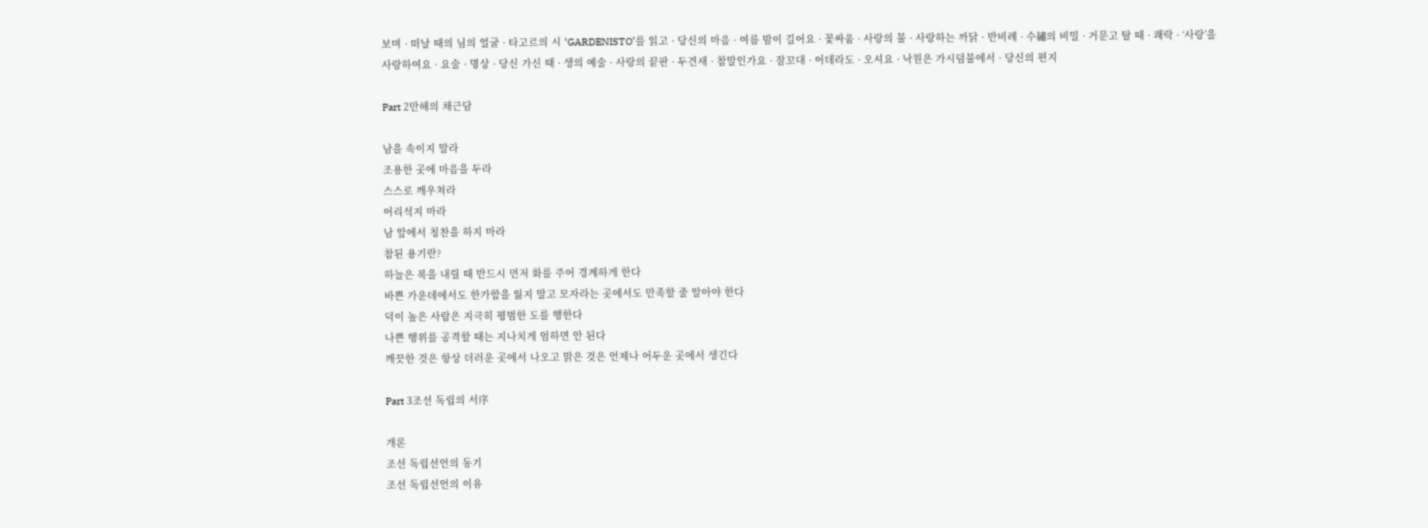보며 · 떠날 때의 님의 얼굴 · 타고르의 시 ‘GARDENISTO’를 읽고 · 당신의 마음 · 여름 밤이 길어요 · 꽃싸움 · 사랑의 불 · 사랑하는 까닭 · 반비례 · 수繡의 비밀 · 거문고 탈 때 · 쾌락 · ‘사랑’을 사랑하여요 · 요술 · 명상 · 당신 가신 때 · 생의 예술 · 사랑의 끝판 · 두견새 · 참말인가요 · 잠꼬대 · 어데라도 · 오셔요 · 낙원은 가시덤불에서 · 당신의 편지

Part 2만해의 채근담

남을 속이지 말라
조용한 곳에 마음을 두라
스스로 깨우쳐라
어리석지 마라
남 앞에서 칭찬을 하지 마라
참된 용기란?
하늘은 복을 내릴 때 반드시 먼저 화를 주어 경계하게 한다
바쁜 가운데에서도 한가함을 잃지 말고 모자라는 곳에서도 만족할 줄 알아야 한다
덕이 높은 사람은 지극히 평범한 도를 행한다
나쁜 행위를 공격할 때는 지나치게 엄하면 안 된다
깨끗한 것은 항상 더러운 곳에서 나오고 맑은 것은 언제나 어두운 곳에서 생긴다

Part 3조선 독립의 서序

개론
조선 독립선언의 동기
조선 독립선언의 이유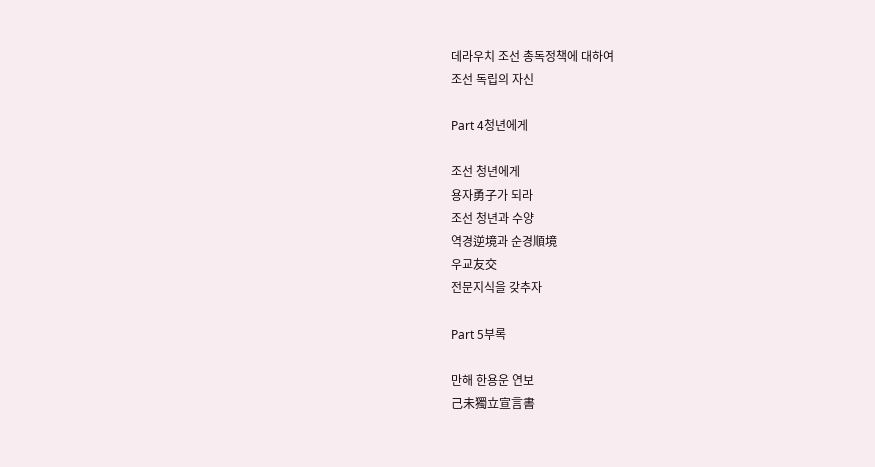데라우치 조선 총독정책에 대하여
조선 독립의 자신

Part 4청년에게

조선 청년에게
용자勇子가 되라
조선 청년과 수양
역경逆境과 순경順境
우교友交
전문지식을 갖추자

Part 5부록

만해 한용운 연보
己未獨立宣言書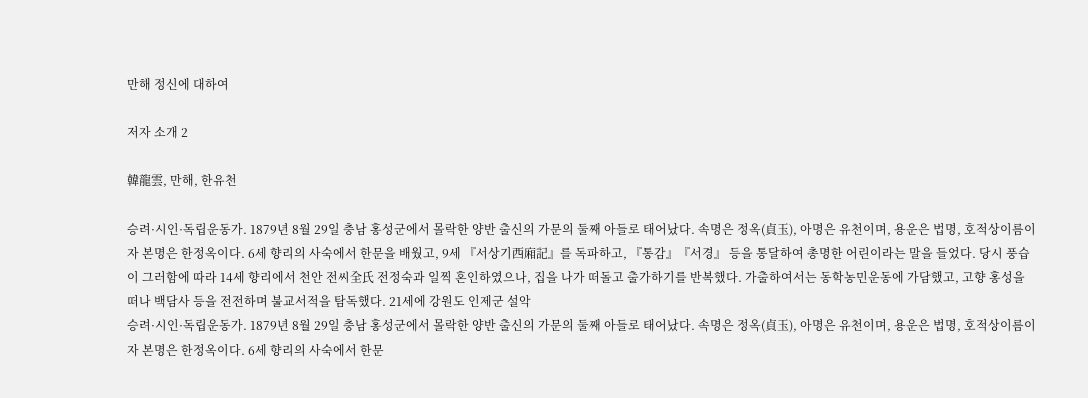만해 정신에 대하여

저자 소개 2

韓龍雲, 만해, 한유천

승려·시인·독립운동가. 1879년 8월 29일 충남 홍성군에서 몰락한 양반 출신의 가문의 둘째 아들로 태어났다. 속명은 정옥(貞玉), 아명은 유천이며, 용운은 법명, 호적상이름이자 본명은 한정옥이다. 6세 향리의 사숙에서 한문을 배웠고, 9세 『서상기西廂記』를 독파하고, 『통감』『서경』 등을 통달하여 총명한 어린이라는 말을 들었다. 당시 풍습이 그러함에 따라 14세 향리에서 천안 전씨全氏 전정숙과 일찍 혼인하였으나, 집을 나가 떠돌고 출가하기를 반복했다. 가출하여서는 동학농민운동에 가담했고, 고향 홍성을 떠나 백담사 등을 전전하며 불교서적을 탐독했다. 21세에 강원도 인제군 설악
승려·시인·독립운동가. 1879년 8월 29일 충남 홍성군에서 몰락한 양반 출신의 가문의 둘째 아들로 태어났다. 속명은 정옥(貞玉), 아명은 유천이며, 용운은 법명, 호적상이름이자 본명은 한정옥이다. 6세 향리의 사숙에서 한문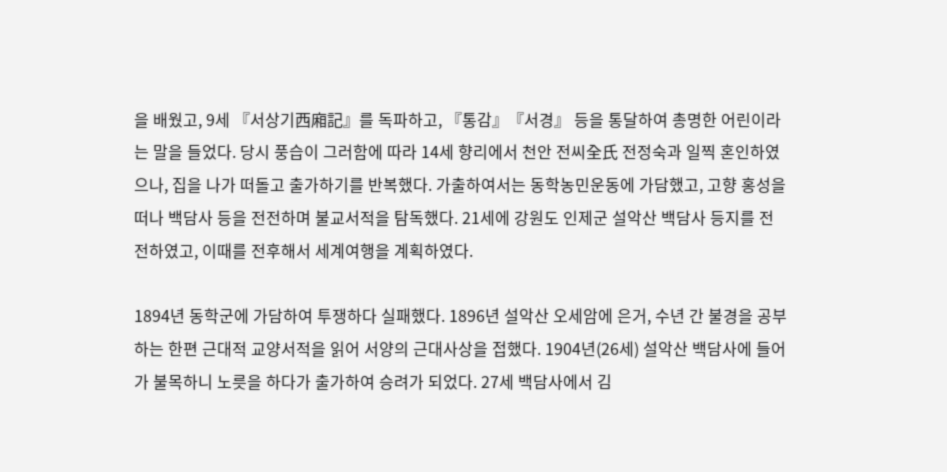을 배웠고, 9세 『서상기西廂記』를 독파하고, 『통감』『서경』 등을 통달하여 총명한 어린이라는 말을 들었다. 당시 풍습이 그러함에 따라 14세 향리에서 천안 전씨全氏 전정숙과 일찍 혼인하였으나, 집을 나가 떠돌고 출가하기를 반복했다. 가출하여서는 동학농민운동에 가담했고, 고향 홍성을 떠나 백담사 등을 전전하며 불교서적을 탐독했다. 21세에 강원도 인제군 설악산 백담사 등지를 전전하였고, 이때를 전후해서 세계여행을 계획하였다.

1894년 동학군에 가담하여 투쟁하다 실패했다. 1896년 설악산 오세암에 은거, 수년 간 불경을 공부하는 한편 근대적 교양서적을 읽어 서양의 근대사상을 접했다. 1904년(26세) 설악산 백담사에 들어가 불목하니 노릇을 하다가 출가하여 승려가 되었다. 27세 백담사에서 김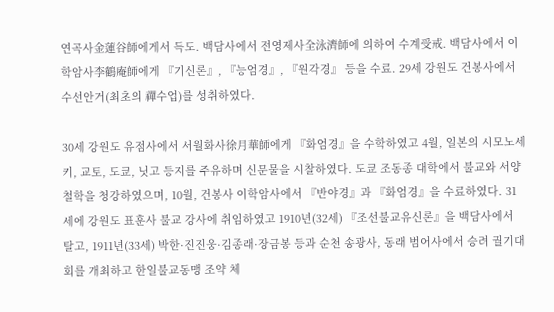연곡사金蓮谷師에게서 득도. 백담사에서 전영제사全泳濟師에 의하여 수계受戒. 백담사에서 이학암사李鶴庵師에게 『기신론』, 『능엄경』, 『원각경』 등을 수료. 29세 강원도 건봉사에서 수선안거(최초의 禪수업)를 성취하였다.

30세 강원도 유점사에서 서월화사徐月華師에게 『화엄경』을 수학하였고 4월, 일본의 시모노세키, 교토, 도쿄, 닛고 등지를 주유하며 신문물을 시찰하였다. 도쿄 조동종 대학에서 불교와 서양 철학을 청강하였으며, 10월, 건봉사 이학암사에서 『반야경』과 『화엄경』을 수료하였다. 31세에 강원도 표훈사 불교 강사에 취임하였고 1910년(32세) 『조선불교유신론』을 백담사에서 탈고, 1911년(33세) 박한·진진웅·김종래·장금봉 등과 순천 송광사, 동래 범어사에서 승려 궐기대회를 개최하고 한일불교동맹 조약 체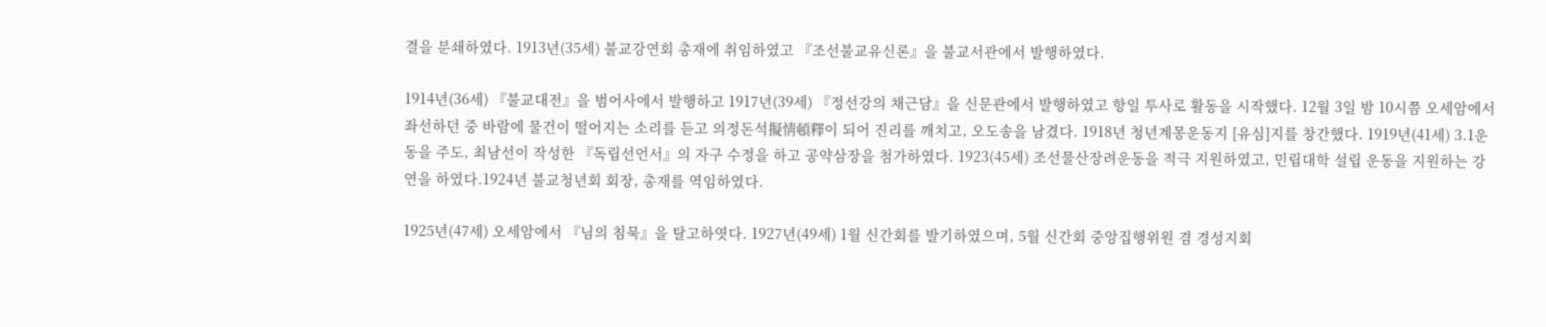결을 분쇄하였다. 1913년(35세) 불교강연회 총재에 취임하였고 『조선불교유신론』을 불교서관에서 발행하였다.

1914년(36세) 『불교대전』을 범어사에서 발행하고 1917년(39세) 『정선강의 채근담』을 신문관에서 발행하였고 항일 투사로 활동을 시작했다. 12월 3일 밤 10시쯤 오세암에서 좌선하던 중 바람에 물건이 떨어지는 소리를 듣고 의정돈석擬情頓釋이 되어 진리를 깨치고, 오도송을 남겼다. 1918년 청년계몽운동지 [유심]지를 창간했다. 1919년(41세) 3.1운동을 주도, 최남선이 작성한 『독립선언서』의 자구 수정을 하고 공약삼장을 첨가하였다. 1923(45세) 조선물산장려운동을 적극 지원하였고, 민립대학 설립 운동을 지원하는 강연을 하였다.1924년 불교청년회 회장, 총재를 역임하였다.

1925년(47세) 오세암에서 『님의 침묵』을 탈고하엿다. 1927년(49세) 1월 신간회를 발기하였으며, 5월 신간회 중앙집행위원 겸 경성지회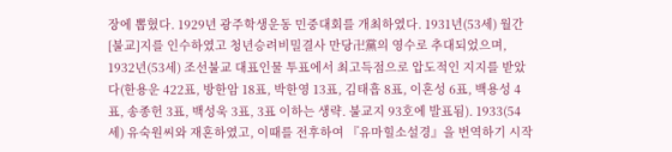장에 뽑혔다. 1929년 광주학생운동 민중대회를 개최하였다. 1931년(53세) 월간 [불교]지를 인수하였고 청년승려비밀결사 만당卍黨의 영수로 추대되었으며, 1932년(53세) 조선불교 대표인물 투표에서 최고득점으로 압도적인 지지를 받았다(한용운 422표, 방한암 18표, 박한영 13표, 김태흡 8표, 이혼성 6표, 백용성 4표, 송종헌 3표, 백성욱 3표, 3표 이하는 생략. 불교지 93호에 발표됨). 1933(54세) 유숙원씨와 재혼하였고, 이때를 전후하여 『유마힐소설경』을 번역하기 시작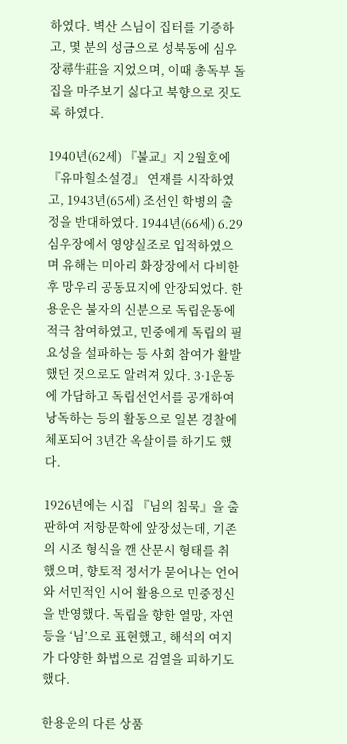하였다. 벽산 스님이 집터를 기증하고, 몇 분의 성금으로 성북동에 심우장尋牛莊을 지었으며, 이때 총독부 돌집을 마주보기 싫다고 북향으로 짓도록 하였다.

1940년(62세) 『불교』지 2월호에 『유마힐소설경』 연재를 시작하였고, 1943년(65세) 조선인 학병의 출정을 반대하였다. 1944년(66세) 6.29 심우장에서 영양실조로 입적하였으며 유해는 미아리 화장장에서 다비한 후 망우리 공동묘지에 안장되었다. 한용운은 불자의 신분으로 독립운동에 적극 참여하였고, 민중에게 독립의 필요성을 설파하는 등 사회 참여가 활발했던 것으로도 알려져 있다. 3·1운동에 가담하고 독립선언서를 공개하여 낭독하는 등의 활동으로 일본 경찰에 체포되어 3년간 옥살이를 하기도 했다.

1926년에는 시집 『님의 침묵』을 출판하여 저항문학에 앞장섰는데, 기존의 시조 형식을 깬 산문시 형태를 취했으며, 향토적 정서가 묻어나는 언어와 서민적인 시어 활용으로 민중정신을 반영했다. 독립을 향한 열망, 자연 등을 ‘님’으로 표현했고, 해석의 여지가 다양한 화법으로 검열을 피하기도 했다.

한용운의 다른 상품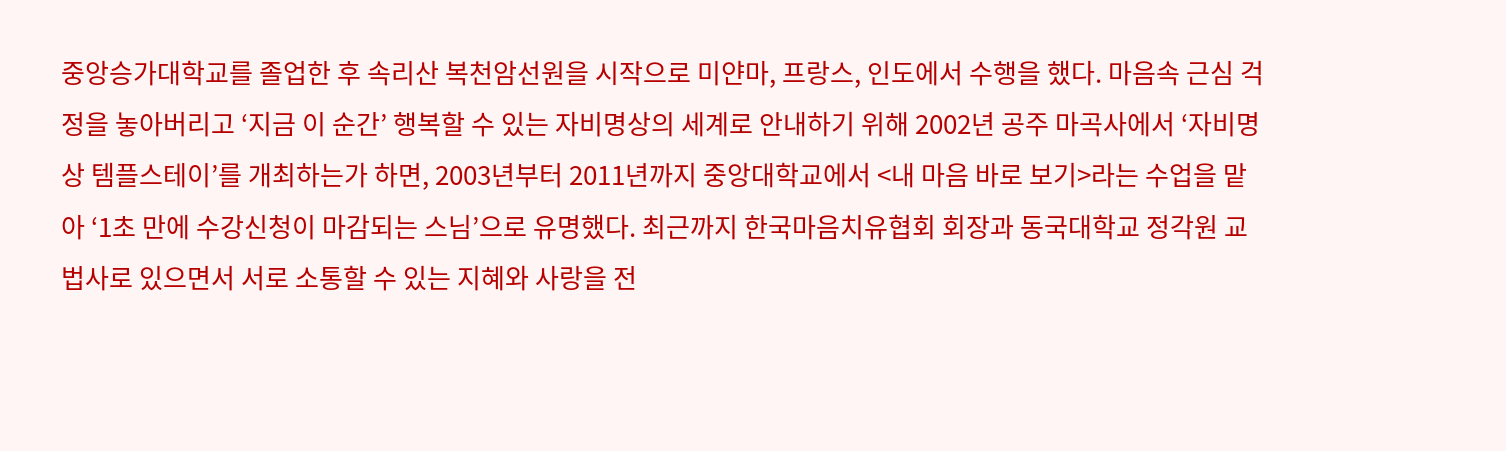중앙승가대학교를 졸업한 후 속리산 복천암선원을 시작으로 미얀마, 프랑스, 인도에서 수행을 했다. 마음속 근심 걱정을 놓아버리고 ‘지금 이 순간’ 행복할 수 있는 자비명상의 세계로 안내하기 위해 2002년 공주 마곡사에서 ‘자비명상 템플스테이’를 개최하는가 하면, 2003년부터 2011년까지 중앙대학교에서 <내 마음 바로 보기>라는 수업을 맡아 ‘1초 만에 수강신청이 마감되는 스님’으로 유명했다. 최근까지 한국마음치유협회 회장과 동국대학교 정각원 교법사로 있으면서 서로 소통할 수 있는 지혜와 사랑을 전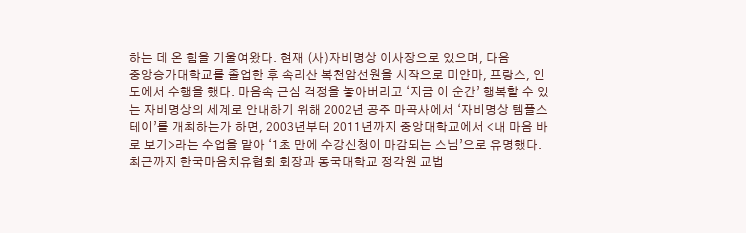하는 데 온 힘을 기울여왔다. 현재 (사)자비명상 이사장으로 있으며, 다음
중앙승가대학교를 졸업한 후 속리산 복천암선원을 시작으로 미얀마, 프랑스, 인도에서 수행을 했다. 마음속 근심 걱정을 놓아버리고 ‘지금 이 순간’ 행복할 수 있는 자비명상의 세계로 안내하기 위해 2002년 공주 마곡사에서 ‘자비명상 템플스테이’를 개최하는가 하면, 2003년부터 2011년까지 중앙대학교에서 <내 마음 바로 보기>라는 수업을 맡아 ‘1초 만에 수강신청이 마감되는 스님’으로 유명했다. 최근까지 한국마음치유협회 회장과 동국대학교 정각원 교법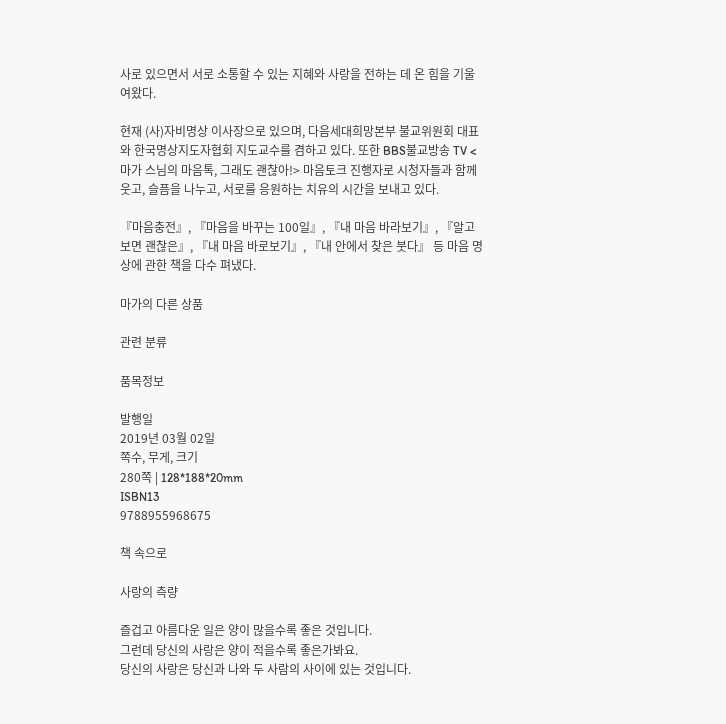사로 있으면서 서로 소통할 수 있는 지혜와 사랑을 전하는 데 온 힘을 기울여왔다.

현재 (사)자비명상 이사장으로 있으며, 다음세대희망본부 불교위원회 대표와 한국명상지도자협회 지도교수를 겸하고 있다. 또한 BBS불교방송 TV <마가 스님의 마음톡, 그래도 괜찮아!> 마음토크 진행자로 시청자들과 함께 웃고, 슬픔을 나누고, 서로를 응원하는 치유의 시간을 보내고 있다.

『마음충전』, 『마음을 바꾸는 100일』, 『내 마음 바라보기』, 『알고보면 괜찮은』, 『내 마음 바로보기』, 『내 안에서 찾은 붓다』 등 마음 명상에 관한 책을 다수 펴냈다.

마가의 다른 상품

관련 분류

품목정보

발행일
2019년 03월 02일
쪽수, 무게, 크기
280쪽 | 128*188*20mm
ISBN13
9788955968675

책 속으로

사랑의 측량

즐겁고 아름다운 일은 양이 많을수록 좋은 것입니다.
그런데 당신의 사랑은 양이 적을수록 좋은가봐요.
당신의 사랑은 당신과 나와 두 사람의 사이에 있는 것입니다.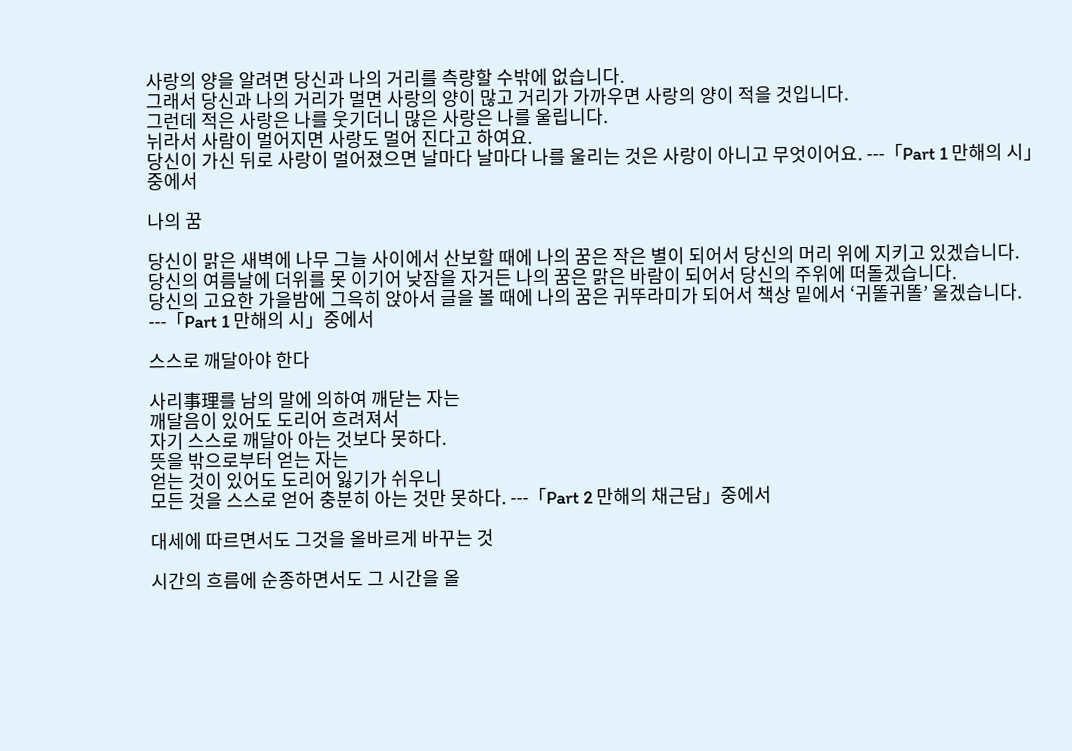사랑의 양을 알려면 당신과 나의 거리를 측량할 수밖에 없습니다.
그래서 당신과 나의 거리가 멀면 사랑의 양이 많고 거리가 가까우면 사랑의 양이 적을 것입니다.
그런데 적은 사랑은 나를 웃기더니 많은 사랑은 나를 울립니다.
뉘라서 사람이 멀어지면 사랑도 멀어 진다고 하여요.
당신이 가신 뒤로 사랑이 멀어졌으면 날마다 날마다 나를 울리는 것은 사랑이 아니고 무엇이어요. ---「Part 1 만해의 시」중에서

나의 꿈

당신이 맑은 새벽에 나무 그늘 사이에서 산보할 때에 나의 꿈은 작은 별이 되어서 당신의 머리 위에 지키고 있겠습니다.
당신의 여름날에 더위를 못 이기어 낮잠을 자거든 나의 꿈은 맑은 바람이 되어서 당신의 주위에 떠돌겠습니다.
당신의 고요한 가을밤에 그윽히 앉아서 글을 볼 때에 나의 꿈은 귀뚜라미가 되어서 책상 밑에서 ‘귀똘귀똘’ 울겠습니다. ---「Part 1 만해의 시」중에서

스스로 깨달아야 한다

사리事理를 남의 말에 의하여 깨닫는 자는
깨달음이 있어도 도리어 흐려져서
자기 스스로 깨달아 아는 것보다 못하다.
뜻을 밖으로부터 얻는 자는
얻는 것이 있어도 도리어 잃기가 쉬우니
모든 것을 스스로 얻어 충분히 아는 것만 못하다. ---「Part 2 만해의 채근담」중에서

대세에 따르면서도 그것을 올바르게 바꾸는 것

시간의 흐름에 순종하면서도 그 시간을 올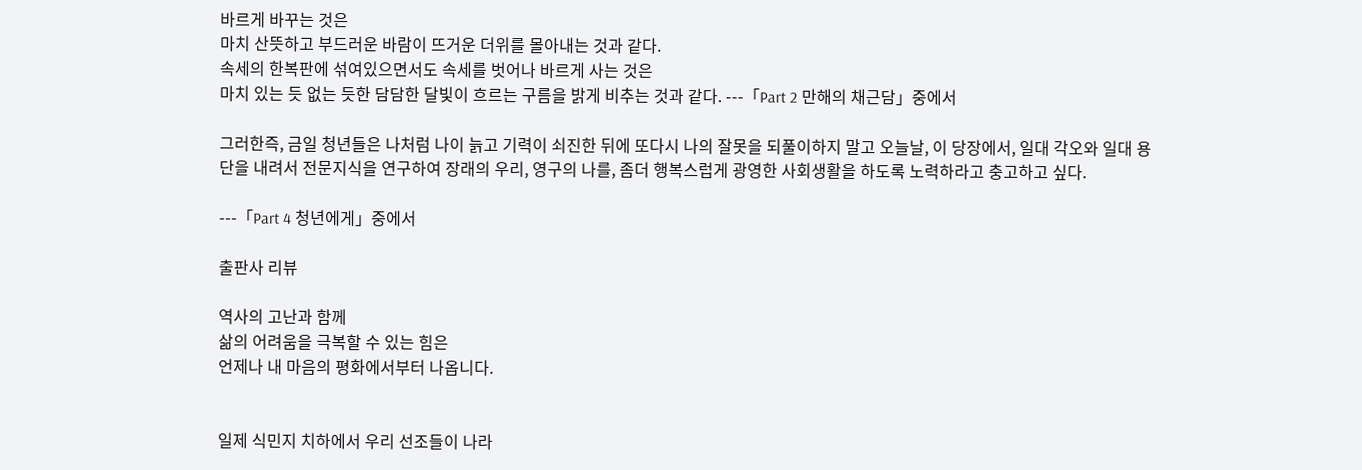바르게 바꾸는 것은
마치 산뜻하고 부드러운 바람이 뜨거운 더위를 몰아내는 것과 같다.
속세의 한복판에 섞여있으면서도 속세를 벗어나 바르게 사는 것은
마치 있는 듯 없는 듯한 담담한 달빛이 흐르는 구름을 밝게 비추는 것과 같다. ---「Part 2 만해의 채근담」중에서

그러한즉, 금일 청년들은 나처럼 나이 늙고 기력이 쇠진한 뒤에 또다시 나의 잘못을 되풀이하지 말고 오늘날, 이 당장에서, 일대 각오와 일대 용단을 내려서 전문지식을 연구하여 장래의 우리, 영구의 나를, 좀더 행복스럽게 광영한 사회생활을 하도록 노력하라고 충고하고 싶다.

---「Part 4 청년에게」중에서

출판사 리뷰

역사의 고난과 함께
삶의 어려움을 극복할 수 있는 힘은
언제나 내 마음의 평화에서부터 나옵니다.


일제 식민지 치하에서 우리 선조들이 나라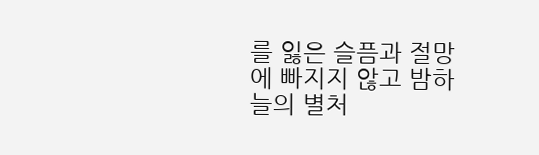를 잃은 슬픔과 절망에 빠지지 않고 밤하늘의 별처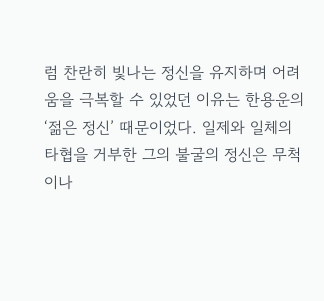럼 찬란히 빛나는 정신을 유지하며 어려움을 극복할 수 있었던 이유는 한용운의 ‘젊은 정신’ 때문이었다. 일제와 일체의 타협을 거부한 그의 불굴의 정신은 무척이나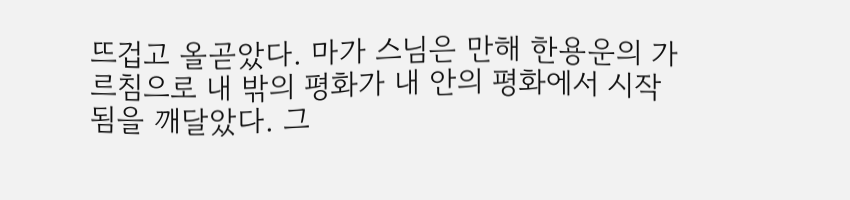뜨겁고 올곧았다. 마가 스님은 만해 한용운의 가르침으로 내 밖의 평화가 내 안의 평화에서 시작됨을 깨달았다. 그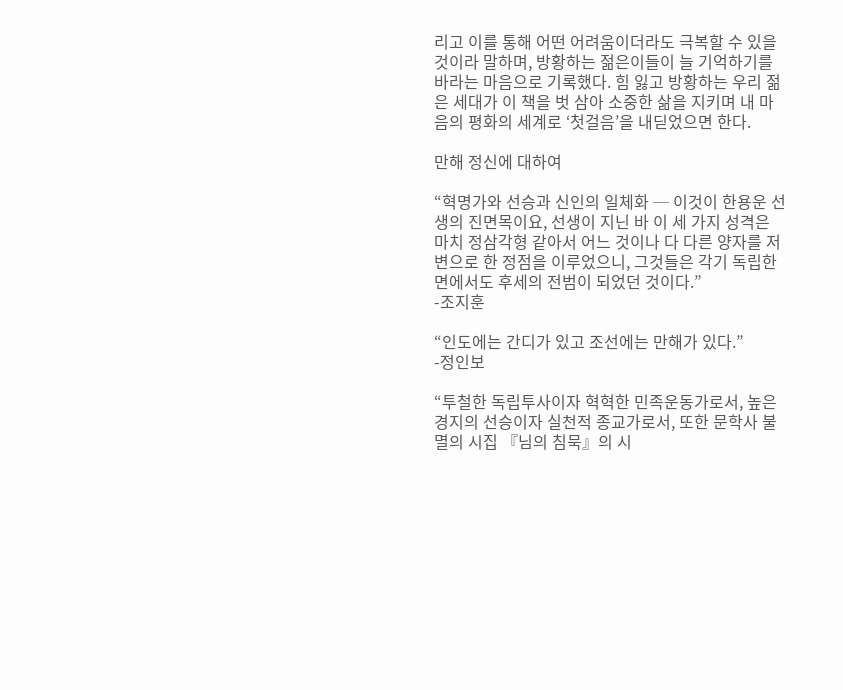리고 이를 통해 어떤 어려움이더라도 극복할 수 있을 것이라 말하며, 방황하는 젊은이들이 늘 기억하기를 바라는 마음으로 기록했다. 힘 잃고 방황하는 우리 젊은 세대가 이 책을 벗 삼아 소중한 삶을 지키며 내 마음의 평화의 세계로 ‘첫걸음’을 내딛었으면 한다.

만해 정신에 대하여

“혁명가와 선승과 신인의 일체화 ─ 이것이 한용운 선생의 진면목이요, 선생이 지닌 바 이 세 가지 성격은 마치 정삼각형 같아서 어느 것이나 다 다른 양자를 저변으로 한 정점을 이루었으니, 그것들은 각기 독립한 면에서도 후세의 전범이 되었던 것이다.”
-조지훈

“인도에는 간디가 있고 조선에는 만해가 있다.”
-정인보

“투철한 독립투사이자 혁혁한 민족운동가로서, 높은 경지의 선승이자 실천적 종교가로서, 또한 문학사 불멸의 시집 『님의 침묵』의 시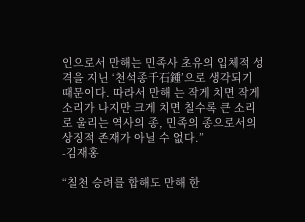인으로서 만해는 민족사 초유의 입체적 성격을 지닌 ‘천석종千石鍾’으로 생각되기 때문이다. 따라서 만해 는 작게 치면 작게 소리가 나지만 크게 치면 칠수록 큰 소리로 울리는 역사의 종, 민족의 종으로서의 상징적 존재가 아닐 수 없다.”
-김재홍

“칠천 승려를 합해도 만해 한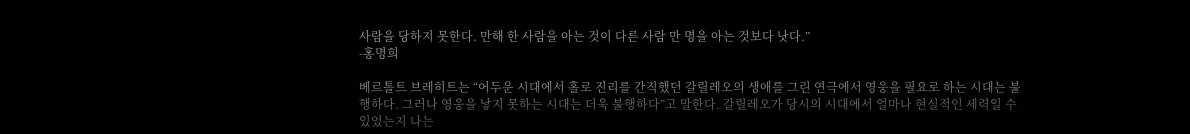사람을 당하지 못한다. 만해 한 사람을 아는 것이 다른 사람 만 명을 아는 것보다 낫다.”
-홍명희

베르톨트 브레히트는 “어두운 시대에서 홀로 진리를 간직했던 갈릴레오의 생애를 그린 연극에서 영웅을 필요로 하는 시대는 불행하다. 그러나 영웅을 낳지 못하는 시대는 더욱 불행하다”고 말한다. 갈릴레오가 당시의 시대에서 얼마나 현실적인 세력일 수 있었는지 나는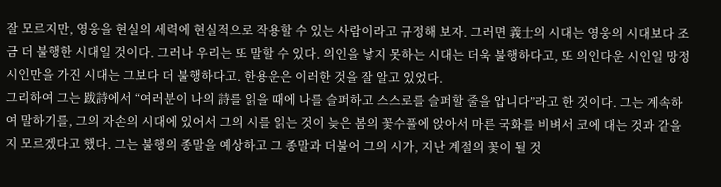잘 모르지만, 영웅을 현실의 세력에 현실적으로 작용할 수 있는 사람이라고 규정해 보자. 그러면 義士의 시대는 영웅의 시대보다 조금 더 불행한 시대일 것이다. 그러나 우리는 또 말할 수 있다. 의인을 낳지 못하는 시대는 더욱 불행하다고, 또 의인다운 시인일 망정 시인만을 가진 시대는 그보다 더 불행하다고. 한용운은 이러한 것을 잘 알고 있었다.
그리하여 그는 跋詩에서 “여러분이 나의 詩를 읽을 때에 나를 슬퍼하고 스스로를 슬퍼할 줄을 압니다”라고 한 것이다. 그는 계속하여 말하기를, 그의 자손의 시대에 있어서 그의 시를 읽는 것이 늦은 봄의 꽃수풀에 앉아서 마른 국화를 비벼서 코에 대는 것과 같을지 모르겠다고 했다. 그는 불행의 종말을 예상하고 그 종말과 더불어 그의 시가, 지난 계절의 꽃이 될 것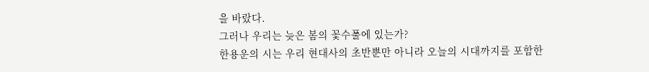을 바랐다.
그러나 우리는 늦은 봄의 꽃수풀에 있는가?
한용운의 시는 우리 현대사의 초반뿐만 아니라 오늘의 시대까지를 포함한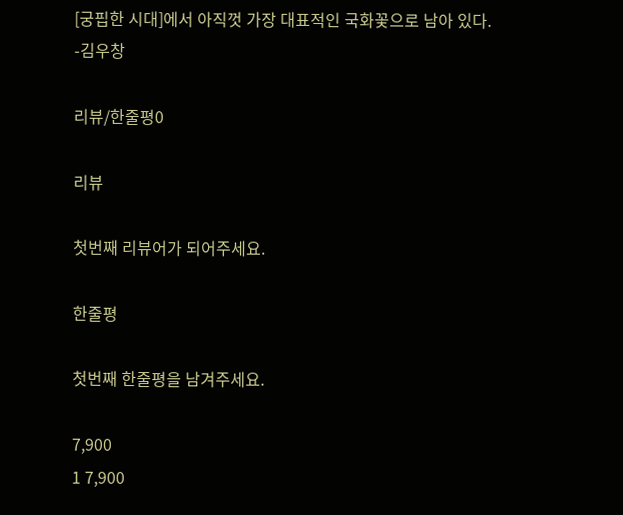[궁핍한 시대]에서 아직껏 가장 대표적인 국화꽃으로 남아 있다.
-김우창

리뷰/한줄평0

리뷰

첫번째 리뷰어가 되어주세요.

한줄평

첫번째 한줄평을 남겨주세요.

7,900
1 7,900